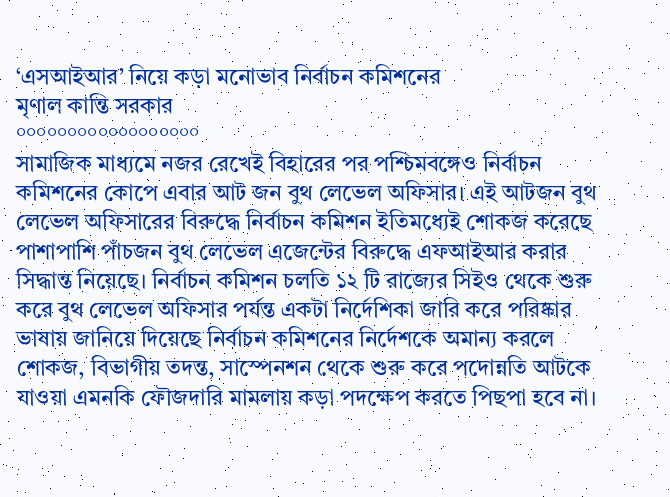‘এসআইআর’ নিয়ে কড়া মনোভাব নির্বাচন কমিশনের
মৃণাল কান্তি সরকার
°°°°°°°°°°°°°°°°°°
সামাজিক মাধ্যমে নজর রেখেই বিহারের পর পশ্চিমবঙ্গেও নির্বাচন কমিশনের কোপে এবার আট জন বুথ লেভেল অফিসার। এই আটজন বুথ লেভেল অফিসারের বিরুদ্ধে নির্বাচন কমিশন ইতিমধ্যেই শোকজ করেছে পাশাপাশি পাঁচজন বুথ লেভেল এজেন্টের বিরুদ্ধে এফআইআর করার সিদ্ধান্ত নিয়েছে। নির্বাচন কমিশন চলতি ১২ টি রাজ্যের সিইও থেকে শুরু করে বুথ লেভেল অফিসার পর্যন্ত একটা নির্দেশিকা জারি করে পরিষ্কার ভাষায় জানিয়ে দিয়েছে নির্বাচন কমিশনের নির্দেশকে অমান্য করলে শোকজ, বিভাগীয় তদন্ত, সাস্পেনশন থেকে শুরু করে পদোন্নতি আটকে যাওয়া এমনকি ফৌজদারি মামলায় কড়া পদক্ষেপ করতে পিছপা হবে না।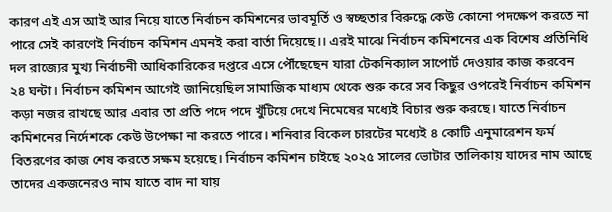কারণ এই এস আই আর নিয়ে যাতে নির্বাচন কমিশনের ভাবমূর্তি ও স্বচ্ছতার বিরুদ্ধে কেউ কোনো পদক্ষেপ করতে না পারে সেই কারণেই নির্বাচন কমিশন এমনই করা বার্তা দিয়েছে।। এরই মাঝে নির্বাচন কমিশনের এক বিশেষ প্রতিনিধি দল রাজ্যের মুখ্য নির্বাচনী আধিকারিকের দপ্তরে এসে পৌঁছেছেন যারা টেকনিক্যাল সাপোর্ট দেওয়ার কাজ করবেন ২৪ ঘন্টা। নির্বাচন কমিশন আগেই জানিয়েছিল সামাজিক মাধ্যম থেকে শুরু করে সব কিছুর ওপরেই নির্বাচন কমিশন কড়া নজর রাখছে আর এবার তা প্রতি পদে পদে খুঁটিয়ে দেখে নিমেষের মধ্যেই বিচার শুরু করছে। যাতে নির্বাচন কমিশনের নির্দেশকে কেউ উপেক্ষা না করতে পারে। শনিবার বিকেল চারটের মধ্যেই ৪ কোটি এনুমারেশন ফর্ম বিতরণের কাজ শেষ করতে সক্ষম হয়েছে। নির্বাচন কমিশন চাইছে ২০২৫ সালের ভোটার তালিকায় যাদের নাম আছে তাদের একজনেরও নাম যাতে বাদ না যায়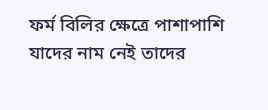ফর্ম বিলির ক্ষেত্রে পাশাপাশি যাদের নাম নেই তাদের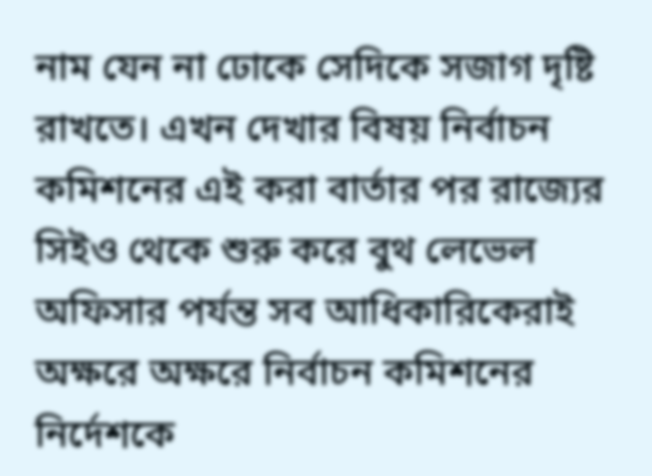নাম যেন না ঢোকে সেদিকে সজাগ দৃষ্টি রাখতে। এখন দেখার বিষয় নির্বাচন কমিশনের এই করা বার্তার পর রাজ্যের সিইও থেকে শুরু করে বুথ লেভেল অফিসার পর্যন্ত সব আধিকারিকেরাই অক্ষরে অক্ষরে নির্বাচন কমিশনের নির্দেশকে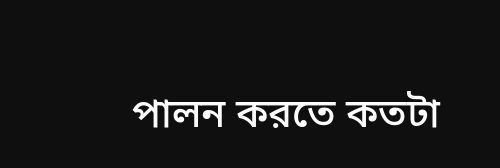পালন করতে কতটা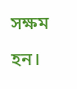সক্ষম হন।